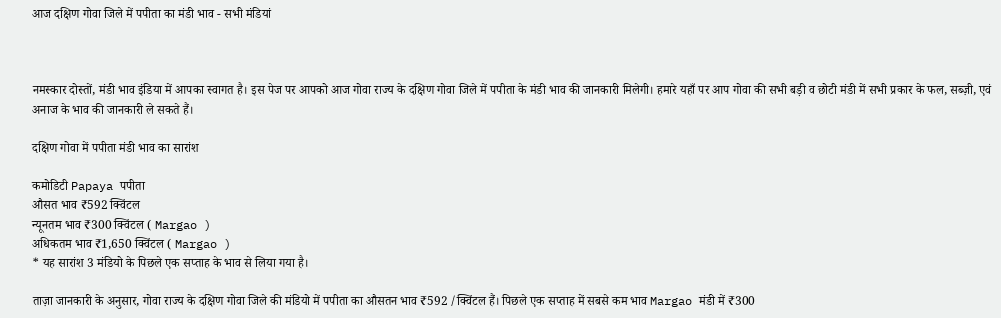आज दक्षिण गोवा जिले में पपीता का मंडी भाव - सभी मंडियां



नमस्कार दोस्तों, मंडी भाव इंडिया में आपका स्वागत है। इस पेज पर आपको आज गोवा राज्य के दक्षिण गोवा जिले में पपीता के मंडी भाव की जानकारी मिलेगी। हमारे यहाँ पर आप गोवा की सभी बड़ी व छोटी मंडी में सभी प्रकार के फल, सब्ज़ी, एवं अनाज के भाव की जानकारी ले सकते हैं।

दक्षिण गोवा में पपीता मंडी भाव का सारांश

कमोडिटी Papaya पपीता
औसत भाव ₹592 क्विंटल
न्यूनतम भाव ₹300 क्विंटल ( Margao )
अधिकतम भाव ₹1,650 क्विंटल ( Margao )
* यह सारांश 3 मंडियो के पिछले एक सप्ताह के भाव से लिया गया है।

ताज़ा जानकारी के अनुसार, गोवा राज्य के दक्षिण गोवा जिले की मंडियो में पपीता का औसतन भाव ₹592 /क्विंटल हैं। पिछले एक सप्ताह में सबसे कम भाव Margao मंडी में ₹300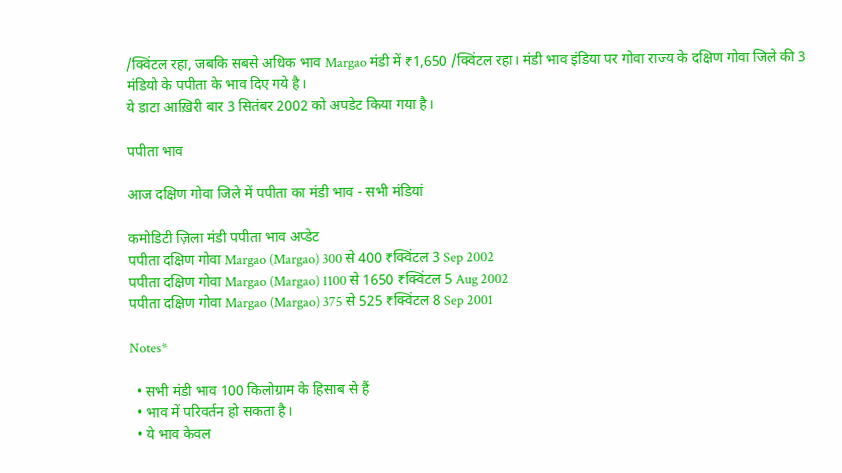/क्विंटल रहा, जबकि सबसे अधिक भाव Margao मंडी में ₹1,650 /क्विंटल रहा। मंडी भाव इंडिया पर गोवा राज्य के दक्षिण गोवा जिले की 3 मंडियो के पपीता के भाव दिए गये है।
ये डाटा आख़िरी बार 3 सितंबर 2002 को अपडेट किया गया है।

पपीता भाव

आज दक्षिण गोवा जिले में पपीता का मंडी भाव - सभी मंडियां

कमोडिटी ज़िला मंडी पपीता भाव अप्डेट
पपीता दक्षिण गोवा Margao (Margao) 300 से 400 ₹क्विंटल 3 Sep 2002
पपीता दक्षिण गोवा Margao (Margao) 1100 से 1650 ₹क्विंटल 5 Aug 2002
पपीता दक्षिण गोवा Margao (Margao) 375 से 525 ₹क्विंटल 8 Sep 2001

Notes*

  • सभी मंडी भाव 100 किलोग्राम के हिसाब से हैं
  • भाव में परिवर्तन हो सकता है।
  • ये भाव केवल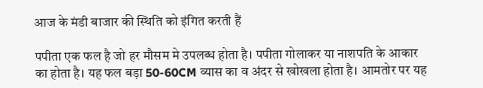आज के मंडी बाजार की स्थिति को इंगित करती हैं

पपीता एक फल है जो हर मौसम मे उपलब्ध होता है। पपीता गोलाकर या नाशपति के आकार का होता है। यह फल बड़ा 50-60CM व्यास का व अंदर से खोखला होता है। आमतोर पर यह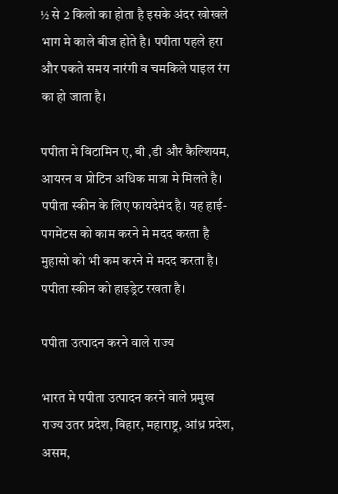½ से 2 किलो का होता है इसके अंदर खोखले भाग मे काले बीज होते है। पपीता पहले हरा और पकते समय नारंगी व चमकिले पाइल रंग का हो जाता है।

पपीता मे विटामिन ए, बी ,डी और कैल्शियम, आयरन व प्रोटिन अधिक मात्रा मे मिलते है। पपीता स्कीन के लिए फायदेमंद है। यह हाई- पगमेंटस को काम करने मे मदद करता है मुहासो को भी कम करने मे मदद करता है। पपीता स्कीन को हाइड्रेट रखता है।

पपीता उत्पादन करने वाले राज्य

भारत मे पपीता उत्पादन करने वाले प्रमुख राज्य उतर प्रदेश, बिहार, महाराष्ट्र, आंध्र प्रदेश, असम,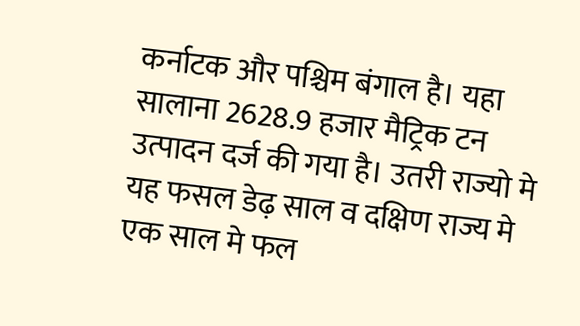कर्नाटक और पश्चिम बंगाल है। यहा सालाना 2628.9 हजार मैट्रिक टन उत्पादन दर्ज की गया है। उतरी राज्यो मे यह फसल डेढ़ साल व दक्षिण राज्य मे एक साल मे फल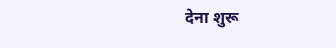देना शुरू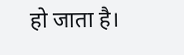हो जाता है।